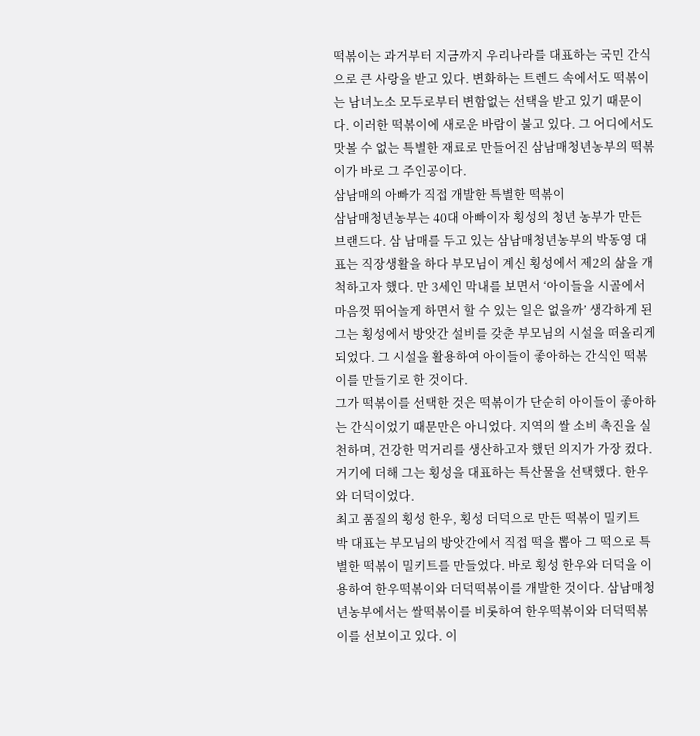떡볶이는 과거부터 지금까지 우리나라를 대표하는 국민 간식으로 큰 사랑을 받고 있다. 변화하는 트렌드 속에서도 떡볶이는 남녀노소 모두로부터 변함없는 선택을 받고 있기 때문이다. 이러한 떡볶이에 새로운 바람이 불고 있다. 그 어디에서도 맛볼 수 없는 특별한 재료로 만들어진 삼남매청년농부의 떡볶이가 바로 그 주인공이다.
삼남매의 아빠가 직접 개발한 특별한 떡볶이
삼남매청년농부는 40대 아빠이자 횡성의 청년 농부가 만든 브랜드다. 삼 남매를 두고 있는 삼남매청년농부의 박동영 대표는 직장생활을 하다 부모님이 계신 횡성에서 제2의 삶을 개척하고자 했다. 만 3세인 막내를 보면서 ‘아이들을 시골에서 마음껏 뛰어놀게 하면서 할 수 있는 일은 없을까’ 생각하게 된 그는 횡성에서 방앗간 설비를 갖춘 부모님의 시설을 떠올리게 되었다. 그 시설을 활용하여 아이들이 좋아하는 간식인 떡볶이를 만들기로 한 것이다.
그가 떡볶이를 선택한 것은 떡볶이가 단순히 아이들이 좋아하는 간식이었기 때문만은 아니었다. 지역의 쌀 소비 촉진을 실천하며, 건강한 먹거리를 생산하고자 했던 의지가 가장 컸다. 거기에 더해 그는 횡성을 대표하는 특산물을 선택했다. 한우와 더덕이었다.
최고 품질의 횡성 한우, 횡성 더덕으로 만든 떡볶이 밀키트
박 대표는 부모님의 방앗간에서 직접 떡을 뽑아 그 떡으로 특별한 떡볶이 밀키트를 만들었다. 바로 횡성 한우와 더덕을 이용하여 한우떡볶이와 더덕떡볶이를 개발한 것이다. 삼남매청년농부에서는 쌀떡볶이를 비롯하여 한우떡볶이와 더덕떡볶이를 선보이고 있다. 이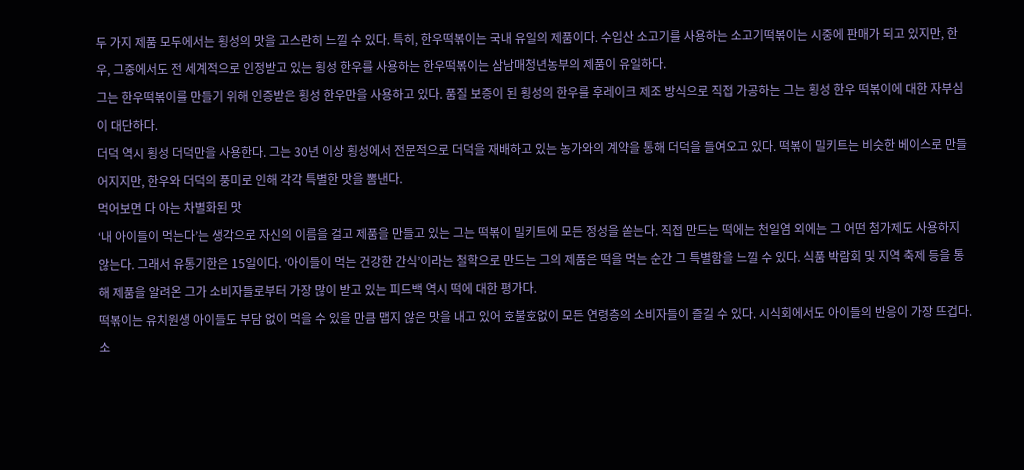두 가지 제품 모두에서는 횡성의 맛을 고스란히 느낄 수 있다. 특히, 한우떡볶이는 국내 유일의 제품이다. 수입산 소고기를 사용하는 소고기떡볶이는 시중에 판매가 되고 있지만, 한우, 그중에서도 전 세계적으로 인정받고 있는 횡성 한우를 사용하는 한우떡볶이는 삼남매청년농부의 제품이 유일하다.
그는 한우떡볶이를 만들기 위해 인증받은 횡성 한우만을 사용하고 있다. 품질 보증이 된 횡성의 한우를 후레이크 제조 방식으로 직접 가공하는 그는 횡성 한우 떡볶이에 대한 자부심이 대단하다.
더덕 역시 횡성 더덕만을 사용한다. 그는 30년 이상 횡성에서 전문적으로 더덕을 재배하고 있는 농가와의 계약을 통해 더덕을 들여오고 있다. 떡볶이 밀키트는 비슷한 베이스로 만들어지지만, 한우와 더덕의 풍미로 인해 각각 특별한 맛을 뽐낸다.
먹어보면 다 아는 차별화된 맛
‘내 아이들이 먹는다’는 생각으로 자신의 이름을 걸고 제품을 만들고 있는 그는 떡볶이 밀키트에 모든 정성을 쏟는다. 직접 만드는 떡에는 천일염 외에는 그 어떤 첨가제도 사용하지 않는다. 그래서 유통기한은 15일이다. ‘아이들이 먹는 건강한 간식’이라는 철학으로 만드는 그의 제품은 떡을 먹는 순간 그 특별함을 느낄 수 있다. 식품 박람회 및 지역 축제 등을 통해 제품을 알려온 그가 소비자들로부터 가장 많이 받고 있는 피드백 역시 떡에 대한 평가다.
떡볶이는 유치원생 아이들도 부담 없이 먹을 수 있을 만큼 맵지 않은 맛을 내고 있어 호불호없이 모든 연령층의 소비자들이 즐길 수 있다. 시식회에서도 아이들의 반응이 가장 뜨겁다. 소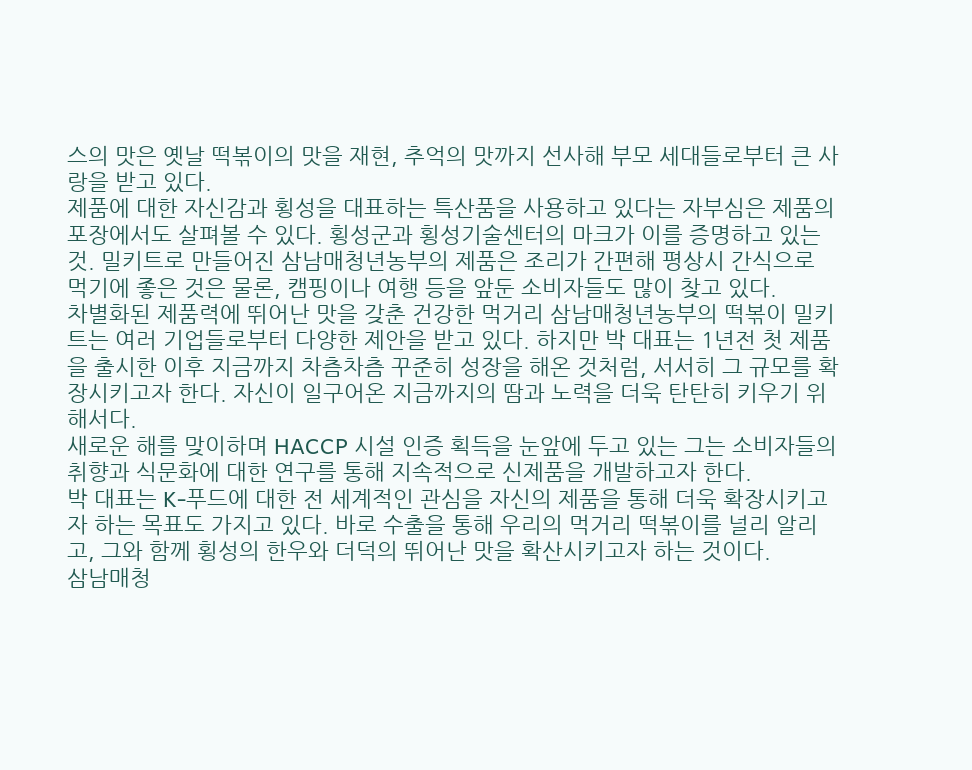스의 맛은 옛날 떡볶이의 맛을 재현, 추억의 맛까지 선사해 부모 세대들로부터 큰 사랑을 받고 있다.
제품에 대한 자신감과 횡성을 대표하는 특산품을 사용하고 있다는 자부심은 제품의 포장에서도 살펴볼 수 있다. 횡성군과 횡성기술센터의 마크가 이를 증명하고 있는 것. 밀키트로 만들어진 삼남매청년농부의 제품은 조리가 간편해 평상시 간식으로 먹기에 좋은 것은 물론, 캠핑이나 여행 등을 앞둔 소비자들도 많이 찾고 있다.
차별화된 제품력에 뛰어난 맛을 갖춘 건강한 먹거리 삼남매청년농부의 떡볶이 밀키트는 여러 기업들로부터 다양한 제안을 받고 있다. 하지만 박 대표는 1년전 첫 제품을 출시한 이후 지금까지 차츰차츰 꾸준히 성장을 해온 것처럼, 서서히 그 규모를 확장시키고자 한다. 자신이 일구어온 지금까지의 땀과 노력을 더욱 탄탄히 키우기 위해서다.
새로운 해를 맞이하며 HACCP 시설 인증 획득을 눈앞에 두고 있는 그는 소비자들의 취향과 식문화에 대한 연구를 통해 지속적으로 신제품을 개발하고자 한다.
박 대표는 K-푸드에 대한 전 세계적인 관심을 자신의 제품을 통해 더욱 확장시키고자 하는 목표도 가지고 있다. 바로 수출을 통해 우리의 먹거리 떡볶이를 널리 알리고, 그와 함께 횡성의 한우와 더덕의 뛰어난 맛을 확산시키고자 하는 것이다.
삼남매청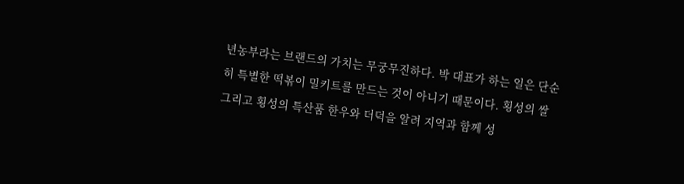년농부라는 브랜드의 가치는 무궁무진하다. 박 대표가 하는 일은 단순히 특별한 떡볶이 밀키트를 만드는 것이 아니기 때문이다. 횡성의 쌀 그리고 횡성의 특산품 한우와 더덕을 알려 지역과 함께 성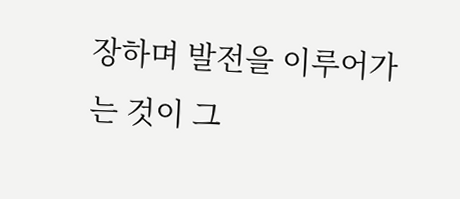장하며 발전을 이루어가는 것이 그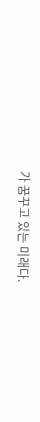가 꿈꾸고 있는 미래다.